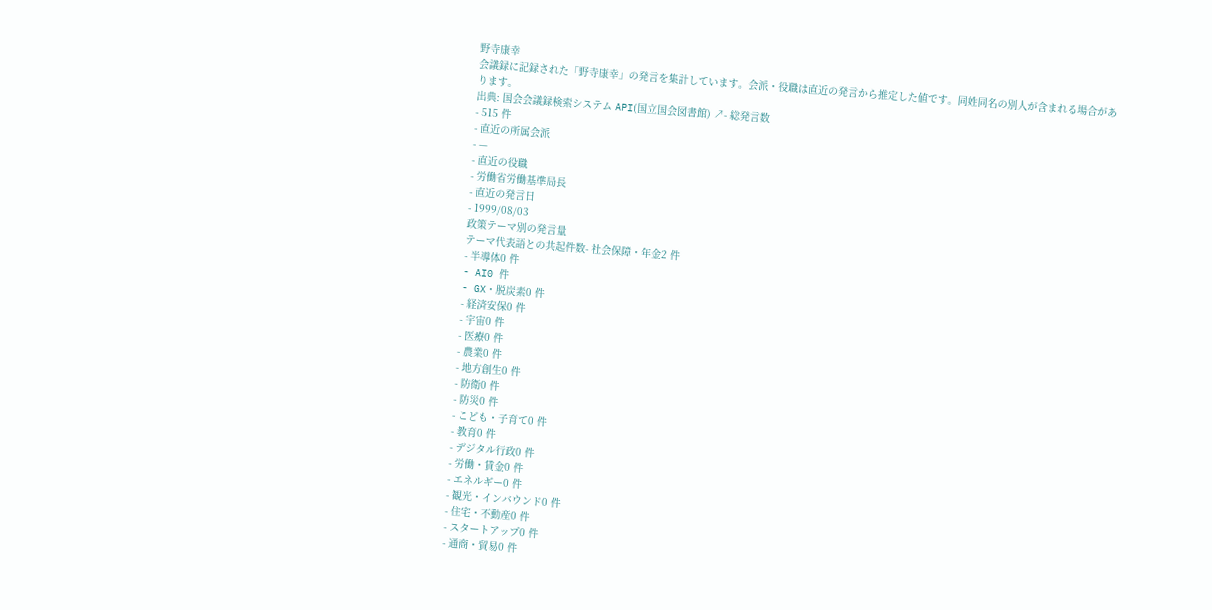野寺康幸
会議録に記録された「野寺康幸」の発言を集計しています。会派・役職は直近の発言から推定した値です。同姓同名の別人が含まれる場合があります。
出典: 国会会議録検索システム API(国立国会図書館) ↗- 総発言数
- 515 件
- 直近の所属会派
- —
- 直近の役職
- 労働省労働基準局長
- 直近の発言日
- 1999/08/03
政策テーマ別の発言量
テーマ代表語との共起件数- 社会保障・年金2 件
- 半導体0 件
- AI0 件
- GX・脱炭素0 件
- 経済安保0 件
- 宇宙0 件
- 医療0 件
- 農業0 件
- 地方創生0 件
- 防衛0 件
- 防災0 件
- こども・子育て0 件
- 教育0 件
- デジタル行政0 件
- 労働・賃金0 件
- エネルギー0 件
- 観光・インバウンド0 件
- 住宅・不動産0 件
- スタートアップ0 件
- 通商・貿易0 件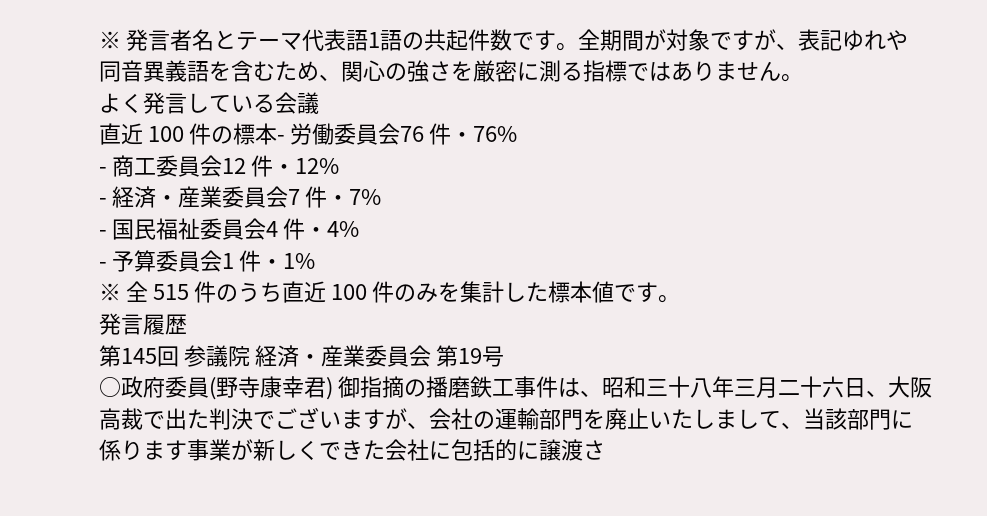※ 発言者名とテーマ代表語1語の共起件数です。全期間が対象ですが、表記ゆれや 同音異義語を含むため、関心の強さを厳密に測る指標ではありません。
よく発言している会議
直近 100 件の標本- 労働委員会76 件・76%
- 商工委員会12 件・12%
- 経済・産業委員会7 件・7%
- 国民福祉委員会4 件・4%
- 予算委員会1 件・1%
※ 全 515 件のうち直近 100 件のみを集計した標本値です。
発言履歴
第145回 参議院 経済・産業委員会 第19号
○政府委員(野寺康幸君) 御指摘の播磨鉄工事件は、昭和三十八年三月二十六日、大阪高裁で出た判決でございますが、会社の運輸部門を廃止いたしまして、当該部門に係ります事業が新しくできた会社に包括的に譲渡さ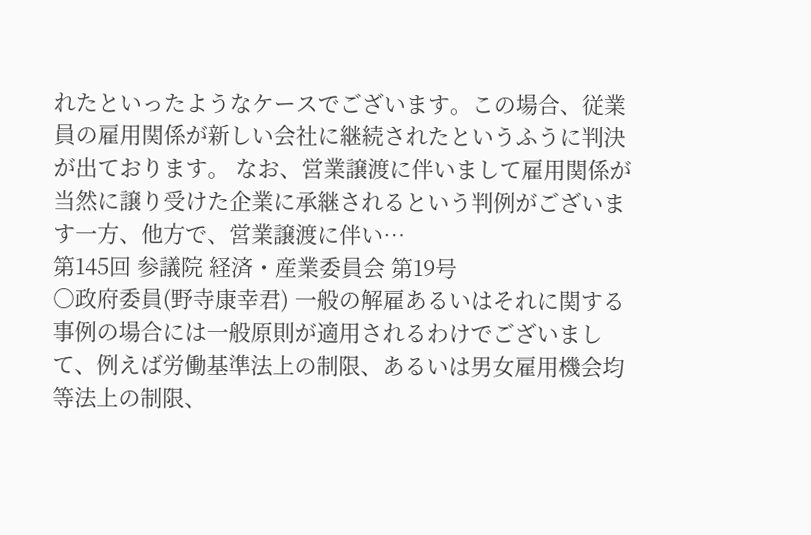れたといったようなケースでございます。この場合、従業員の雇用関係が新しい会社に継続されたというふうに判決が出ております。 なお、営業譲渡に伴いまして雇用関係が当然に譲り受けた企業に承継されるという判例がございます一方、他方で、営業譲渡に伴い…
第145回 参議院 経済・産業委員会 第19号
○政府委員(野寺康幸君) 一般の解雇あるいはそれに関する事例の場合には一般原則が適用されるわけでございまして、例えば労働基準法上の制限、あるいは男女雇用機会均等法上の制限、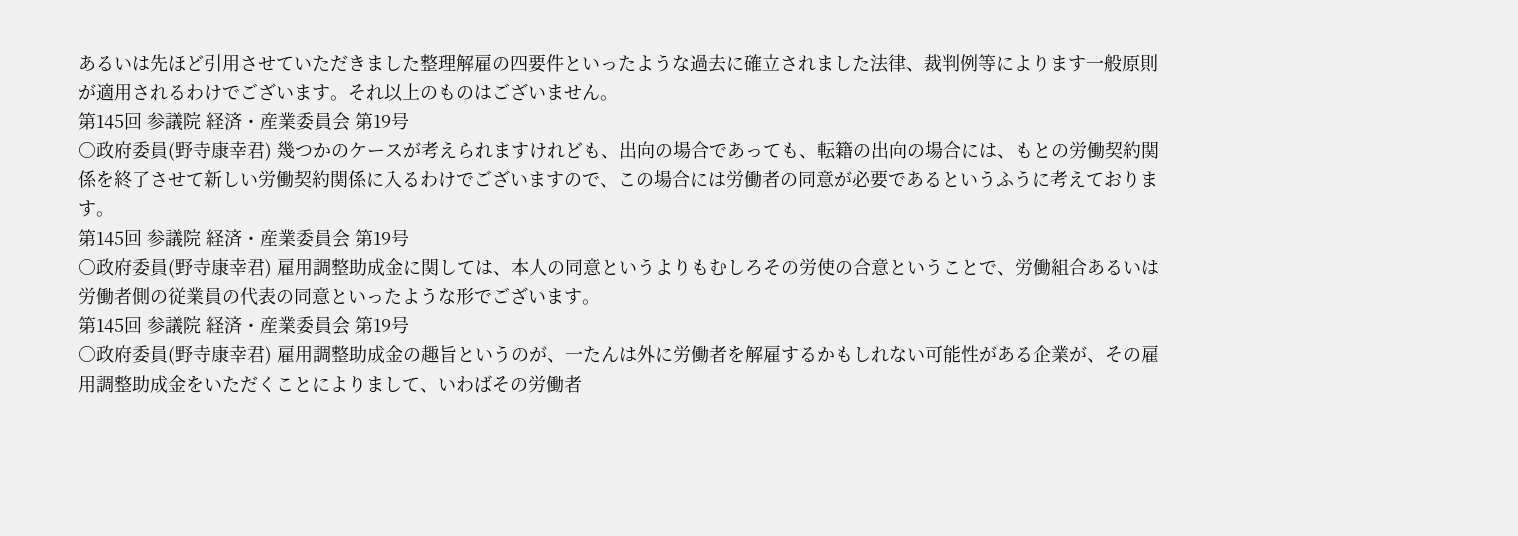あるいは先ほど引用させていただきました整理解雇の四要件といったような過去に確立されました法律、裁判例等によります一般原則が適用されるわけでございます。それ以上のものはございません。
第145回 参議院 経済・産業委員会 第19号
○政府委員(野寺康幸君) 幾つかのケースが考えられますけれども、出向の場合であっても、転籍の出向の場合には、もとの労働契約関係を終了させて新しい労働契約関係に入るわけでございますので、この場合には労働者の同意が必要であるというふうに考えております。
第145回 参議院 経済・産業委員会 第19号
○政府委員(野寺康幸君) 雇用調整助成金に関しては、本人の同意というよりもむしろその労使の合意ということで、労働組合あるいは労働者側の従業員の代表の同意といったような形でございます。
第145回 参議院 経済・産業委員会 第19号
○政府委員(野寺康幸君) 雇用調整助成金の趣旨というのが、一たんは外に労働者を解雇するかもしれない可能性がある企業が、その雇用調整助成金をいただくことによりまして、いわばその労働者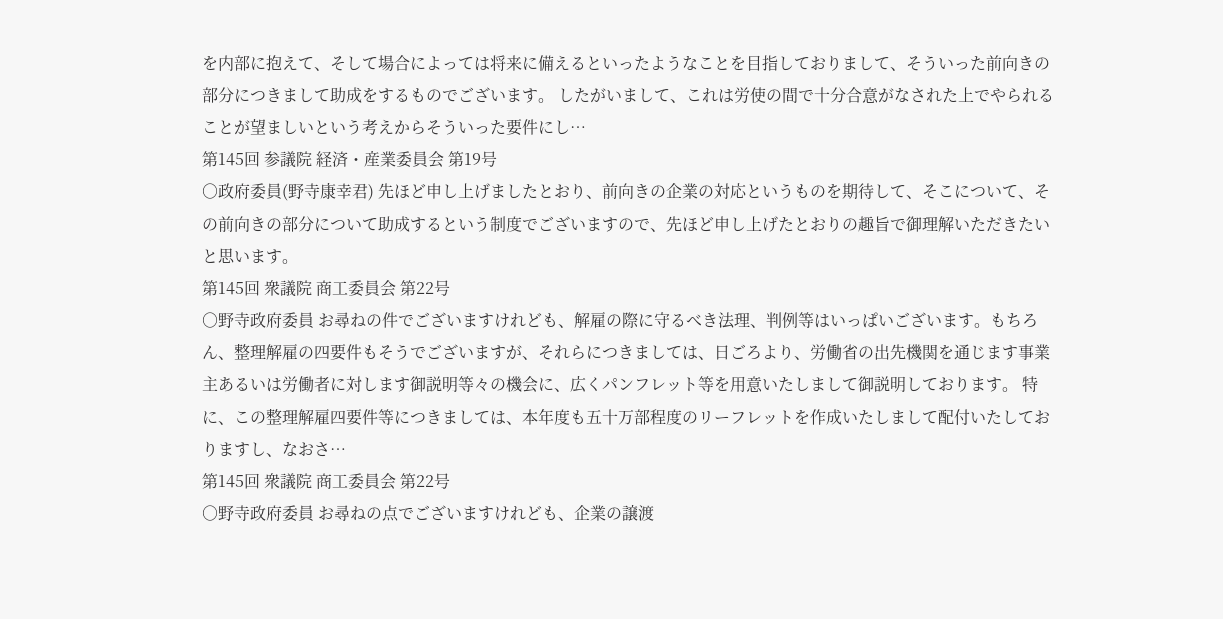を内部に抱えて、そして場合によっては将来に備えるといったようなことを目指しておりまして、そういった前向きの部分につきまして助成をするものでございます。 したがいまして、これは労使の間で十分合意がなされた上でやられることが望ましいという考えからそういった要件にし…
第145回 参議院 経済・産業委員会 第19号
○政府委員(野寺康幸君) 先ほど申し上げましたとおり、前向きの企業の対応というものを期待して、そこについて、その前向きの部分について助成するという制度でございますので、先ほど申し上げたとおりの趣旨で御理解いただきたいと思います。
第145回 衆議院 商工委員会 第22号
○野寺政府委員 お尋ねの件でございますけれども、解雇の際に守るべき法理、判例等はいっぱいございます。もちろん、整理解雇の四要件もそうでございますが、それらにつきましては、日ごろより、労働省の出先機関を通じます事業主あるいは労働者に対します御説明等々の機会に、広くパンフレット等を用意いたしまして御説明しております。 特に、この整理解雇四要件等につきましては、本年度も五十万部程度のリーフレットを作成いたしまして配付いたしておりますし、なおさ…
第145回 衆議院 商工委員会 第22号
○野寺政府委員 お尋ねの点でございますけれども、企業の譲渡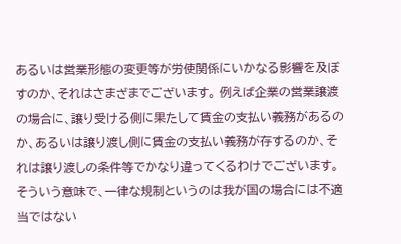あるいは営業形態の変更等が労使関係にいかなる影響を及ぼすのか、それはさまざまでございます。 例えば企業の営業譲渡の場合に、譲り受ける側に果たして賃金の支払い義務があるのか、あるいは譲り渡し側に賃金の支払い義務が存するのか、それは譲り渡しの条件等でかなり違ってくるわけでございます。そういう意味で、一律な規制というのは我が国の場合には不適当ではない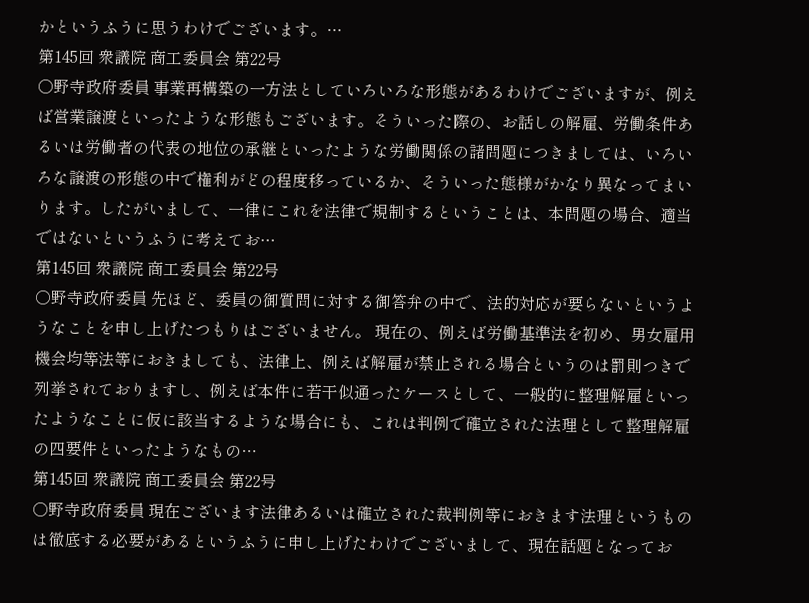かというふうに思うわけでございます。…
第145回 衆議院 商工委員会 第22号
○野寺政府委員 事業再構築の一方法としていろいろな形態があるわけでございますが、例えば営業譲渡といったような形態もございます。そういった際の、お話しの解雇、労働条件あるいは労働者の代表の地位の承継といったような労働関係の諸問題につきましては、いろいろな譲渡の形態の中で権利がどの程度移っているか、そういった態様がかなり異なってまいります。したがいまして、一律にこれを法律で規制するということは、本問題の場合、適当ではないというふうに考えてお…
第145回 衆議院 商工委員会 第22号
○野寺政府委員 先ほど、委員の御質問に対する御答弁の中で、法的対応が要らないというようなことを申し上げたつもりはございません。 現在の、例えば労働基準法を初め、男女雇用機会均等法等におきましても、法律上、例えば解雇が禁止される場合というのは罰則つきで列挙されておりますし、例えば本件に若干似通ったケースとして、一般的に整理解雇といったようなことに仮に該当するような場合にも、これは判例で確立された法理として整理解雇の四要件といったようなもの…
第145回 衆議院 商工委員会 第22号
○野寺政府委員 現在ございます法律あるいは確立された裁判例等におきます法理というものは徹底する必要があるというふうに申し上げたわけでございまして、現在話題となってお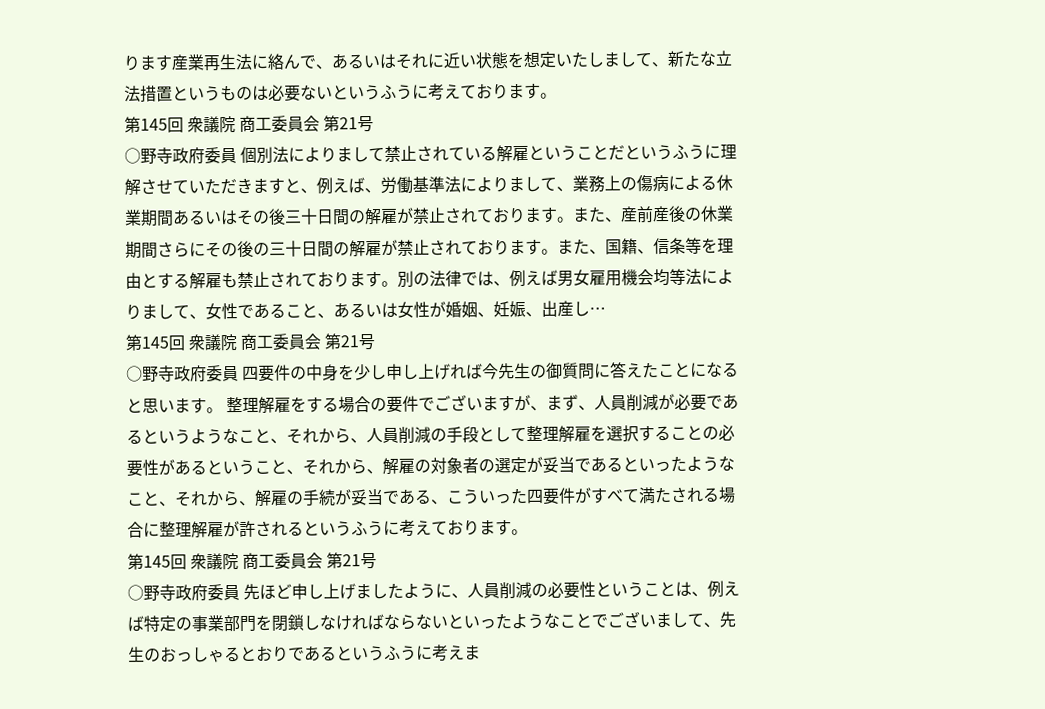ります産業再生法に絡んで、あるいはそれに近い状態を想定いたしまして、新たな立法措置というものは必要ないというふうに考えております。
第145回 衆議院 商工委員会 第21号
○野寺政府委員 個別法によりまして禁止されている解雇ということだというふうに理解させていただきますと、例えば、労働基準法によりまして、業務上の傷病による休業期間あるいはその後三十日間の解雇が禁止されております。また、産前産後の休業期間さらにその後の三十日間の解雇が禁止されております。また、国籍、信条等を理由とする解雇も禁止されております。別の法律では、例えば男女雇用機会均等法によりまして、女性であること、あるいは女性が婚姻、妊娠、出産し…
第145回 衆議院 商工委員会 第21号
○野寺政府委員 四要件の中身を少し申し上げれば今先生の御質問に答えたことになると思います。 整理解雇をする場合の要件でございますが、まず、人員削減が必要であるというようなこと、それから、人員削減の手段として整理解雇を選択することの必要性があるということ、それから、解雇の対象者の選定が妥当であるといったようなこと、それから、解雇の手続が妥当である、こういった四要件がすべて満たされる場合に整理解雇が許されるというふうに考えております。
第145回 衆議院 商工委員会 第21号
○野寺政府委員 先ほど申し上げましたように、人員削減の必要性ということは、例えば特定の事業部門を閉鎖しなければならないといったようなことでございまして、先生のおっしゃるとおりであるというふうに考えま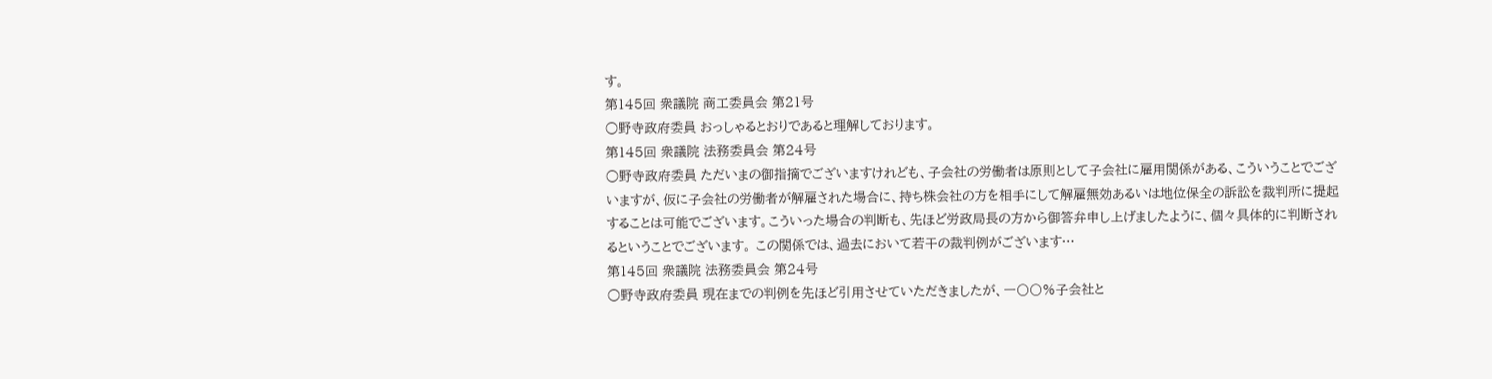す。
第145回 衆議院 商工委員会 第21号
○野寺政府委員 おっしゃるとおりであると理解しております。
第145回 衆議院 法務委員会 第24号
○野寺政府委員 ただいまの御指摘でございますけれども、子会社の労働者は原則として子会社に雇用関係がある、こういうことでございますが、仮に子会社の労働者が解雇された場合に、持ち株会社の方を相手にして解雇無効あるいは地位保全の訴訟を裁判所に提起することは可能でございます。こういった場合の判断も、先ほど労政局長の方から御答弁申し上げましたように、個々具体的に判断されるということでございます。 この関係では、過去において若干の裁判例がございます…
第145回 衆議院 法務委員会 第24号
○野寺政府委員 現在までの判例を先ほど引用させていただきましたが、一〇〇%子会社と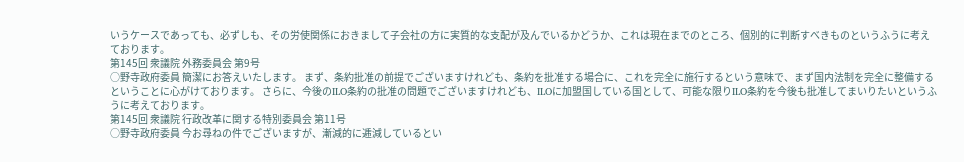いうケースであっても、必ずしも、その労使関係におきまして子会社の方に実質的な支配が及んでいるかどうか、これは現在までのところ、個別的に判断すべきものというふうに考えております。
第145回 衆議院 外務委員会 第9号
○野寺政府委員 簡潔にお答えいたします。 まず、条約批准の前提でございますけれども、条約を批准する場合に、これを完全に施行するという意味で、まず国内法制を完全に整備するということに心がけております。 さらに、今後のILO条約の批准の問題でございますけれども、ILOに加盟国している国として、可能な限りILO条約を今後も批准してまいりたいというふうに考えております。
第145回 衆議院 行政改革に関する特別委員会 第11号
○野寺政府委員 今お尋ねの件でございますが、漸減的に逓減しているとい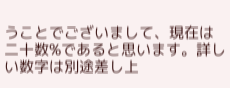うことでございまして、現在は二十数%であると思います。詳しい数字は別途差し上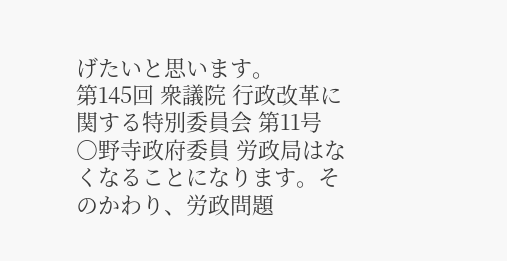げたいと思います。
第145回 衆議院 行政改革に関する特別委員会 第11号
○野寺政府委員 労政局はなくなることになります。そのかわり、労政問題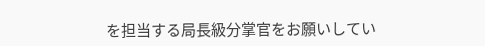を担当する局長級分掌官をお願いしてい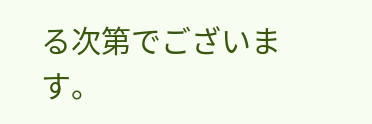る次第でございます。